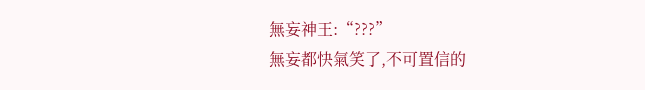無妄神王:“???”
無妄都快氣笑了,不可置信的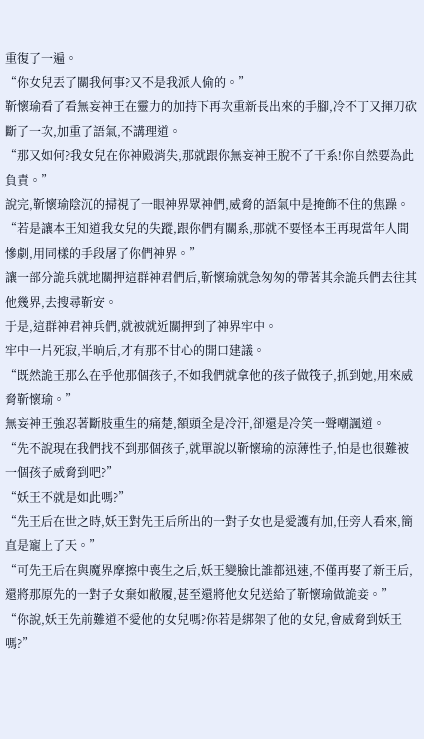重復了一遍。
“你女兒丟了關我何事?又不是我派人偷的。”
靳懷瑜看了看無妄神王在靈力的加持下再次重新長出來的手腳,冷不丁又揮刀砍斷了一次,加重了語氣,不講理道。
“那又如何?我女兒在你神殿消失,那就跟你無妄神王脫不了干系!你自然要為此負責。”
說完,靳懷瑜陰沉的掃視了一眼神界眾神們,威脅的語氣中是掩飾不住的焦躁。
“若是讓本王知道我女兒的失蹤,跟你們有關系,那就不要怪本王再現當年人間慘劇,用同樣的手段屠了你們神界。”
讓一部分詭兵就地關押這群神君們后,靳懷瑜就急匆匆的帶著其余詭兵們去往其他幾界,去搜尋靳安。
于是,這群神君神兵們,就被就近關押到了神界牢中。
牢中一片死寂,半晌后,才有那不甘心的開口建議。
“既然詭王那么在乎他那個孩子,不如我們就拿他的孩子做筏子,抓到她,用來威脅靳懷瑜。”
無妄神王強忍著斷肢重生的痛楚,額頭全是冷汗,卻還是冷笑一聲嘲諷道。
“先不說現在我們找不到那個孩子,就單說以靳懷瑜的涼薄性子,怕是也很難被一個孩子威脅到吧?”
“妖王不就是如此嗎?”
“先王后在世之時,妖王對先王后所出的一對子女也是愛護有加,任旁人看來,簡直是寵上了天。”
“可先王后在與魔界摩擦中喪生之后,妖王變臉比誰都迅速,不僅再娶了新王后,還將那原先的一對子女棄如敝履,甚至還將他女兒送給了靳懷瑜做詭妾。”
“你說,妖王先前難道不愛他的女兒嗎?你若是綁架了他的女兒,會威脅到妖王嗎?”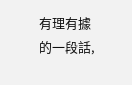有理有據的一段話,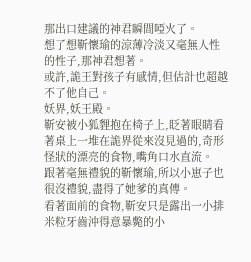那出口建議的神君瞬間啞火了。
想了想靳懷瑜的涼薄冷淡又毫無人性的性子,那神君想著。
或許,詭王對孩子有感情,但估計也超越不了他自己。
妖界,妖王殿。
靳安被小狐貍抱在椅子上,眨著眼睛看著桌上一堆在詭界從來沒見過的,奇形怪狀的漂亮的食物,嘴角口水直流。
跟著毫無禮貌的靳懷瑜,所以小崽子也很沒禮貌,盡得了她爹的真傳。
看著面前的食物,靳安只是露出一小排米粒牙齒沖得意暴斃的小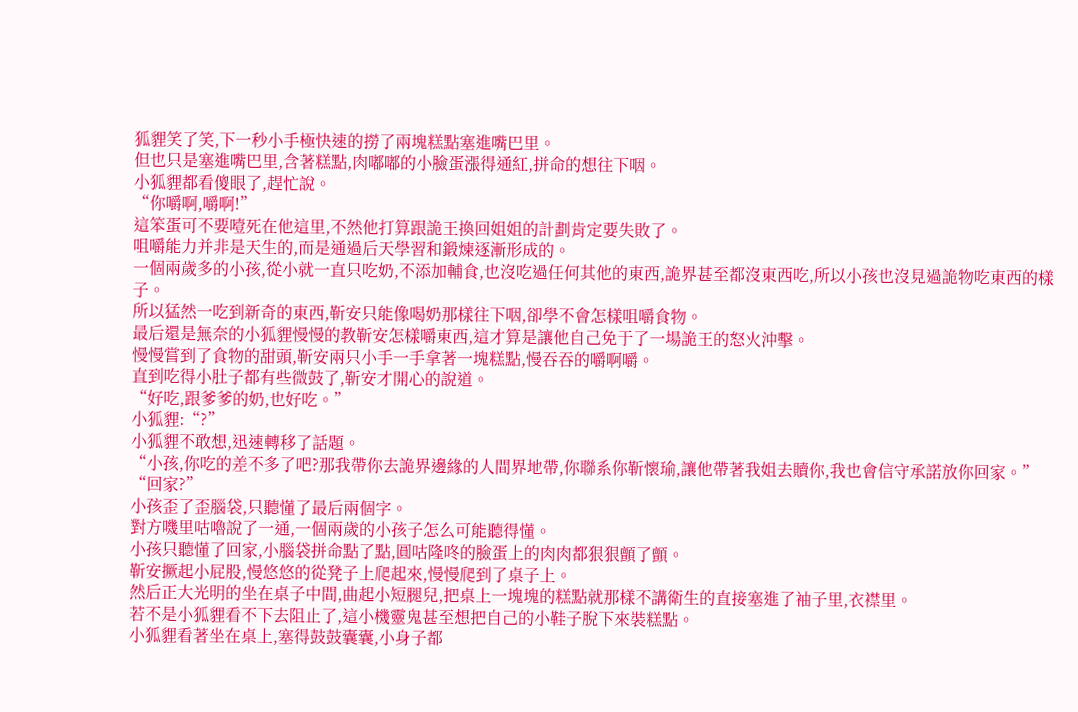狐貍笑了笑,下一秒小手極快速的撈了兩塊糕點塞進嘴巴里。
但也只是塞進嘴巴里,含著糕點,肉嘟嘟的小臉蛋漲得通紅,拼命的想往下咽。
小狐貍都看傻眼了,趕忙說。
“你嚼啊,嚼啊!”
這笨蛋可不要噎死在他這里,不然他打算跟詭王換回姐姐的計劃肯定要失敗了。
咀嚼能力并非是天生的,而是通過后天學習和鍛煉逐漸形成的。
一個兩歲多的小孩,從小就一直只吃奶,不添加輔食,也沒吃過任何其他的東西,詭界甚至都沒東西吃,所以小孩也沒見過詭物吃東西的樣子。
所以猛然一吃到新奇的東西,靳安只能像喝奶那樣往下咽,卻學不會怎樣咀嚼食物。
最后還是無奈的小狐貍慢慢的教靳安怎樣嚼東西,這才算是讓他自己免于了一場詭王的怒火沖擊。
慢慢嘗到了食物的甜頭,靳安兩只小手一手拿著一塊糕點,慢吞吞的嚼啊嚼。
直到吃得小肚子都有些微鼓了,靳安才開心的說道。
“好吃,跟爹爹的奶,也好吃。”
小狐貍:“?”
小狐貍不敢想,迅速轉移了話題。
“小孩,你吃的差不多了吧?那我帶你去詭界邊緣的人間界地帶,你聯系你靳懷瑜,讓他帶著我姐去贖你,我也會信守承諾放你回家。”
“回家?”
小孩歪了歪腦袋,只聽懂了最后兩個字。
對方嘰里咕嚕說了一通,一個兩歲的小孩子怎么可能聽得懂。
小孩只聽懂了回家,小腦袋拼命點了點,圓咕隆咚的臉蛋上的肉肉都狠狠顫了顫。
靳安撅起小屁股,慢悠悠的從凳子上爬起來,慢慢爬到了桌子上。
然后正大光明的坐在桌子中間,曲起小短腿兒,把桌上一塊塊的糕點就那樣不講衛生的直接塞進了袖子里,衣襟里。
若不是小狐貍看不下去阻止了,這小機靈鬼甚至想把自己的小鞋子脫下來裝糕點。
小狐貍看著坐在桌上,塞得鼓鼓囊囊,小身子都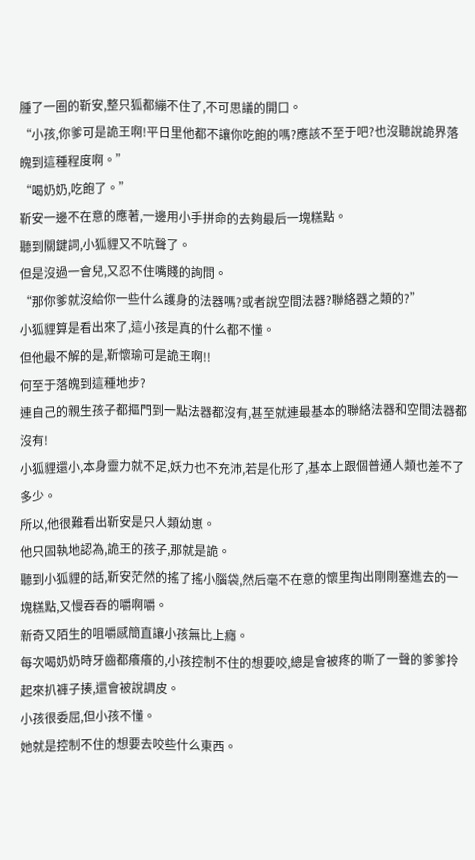腫了一圈的靳安,整只狐都繃不住了,不可思議的開口。
“小孩,你爹可是詭王啊!平日里他都不讓你吃飽的嗎?應該不至于吧?也沒聽說詭界落魄到這種程度啊。”
“喝奶奶,吃飽了。”
靳安一邊不在意的應著,一邊用小手拼命的去夠最后一塊糕點。
聽到關鍵詞,小狐貍又不吭聲了。
但是沒過一會兒,又忍不住嘴賤的詢問。
“那你爹就沒給你一些什么護身的法器嗎?或者說空間法器?聯絡器之類的?”
小狐貍算是看出來了,這小孩是真的什么都不懂。
但他最不解的是,靳懷瑜可是詭王啊!!
何至于落魄到這種地步?
連自己的親生孩子都摳門到一點法器都沒有,甚至就連最基本的聯絡法器和空間法器都沒有!
小狐貍還小,本身靈力就不足,妖力也不充沛,若是化形了,基本上跟個普通人類也差不了多少。
所以,他很難看出靳安是只人類幼崽。
他只固執地認為,詭王的孩子,那就是詭。
聽到小狐貍的話,靳安茫然的搖了搖小腦袋,然后毫不在意的懷里掏出剛剛塞進去的一塊糕點,又慢吞吞的嚼啊嚼。
新奇又陌生的咀嚼感簡直讓小孩無比上癮。
每次喝奶奶時牙齒都癢癢的,小孩控制不住的想要咬,總是會被疼的嘶了一聲的爹爹拎起來扒褲子揍,還會被說調皮。
小孩很委屈,但小孩不懂。
她就是控制不住的想要去咬些什么東西。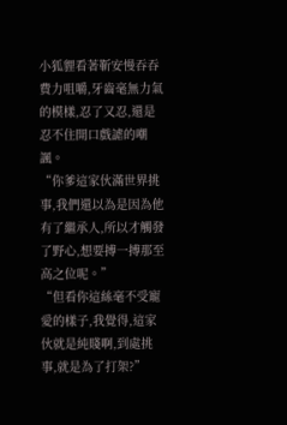小狐貍看著靳安慢吞吞費力咀嚼,牙齒毫無力氣的模樣,忍了又忍,還是忍不住開口戲謔的嘲諷。
“你爹這家伙滿世界挑事,我們還以為是因為他有了繼承人,所以才觸發了野心,想要搏一搏那至高之位呢。”
“但看你這絲毫不受寵愛的樣子,我覺得,這家伙就是純賤啊,到處挑事,就是為了打架?”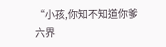“小孩,你知不知道你爹六界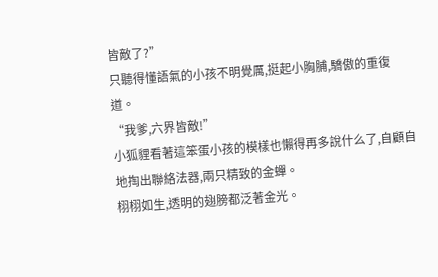皆敵了?”
只聽得懂語氣的小孩不明覺厲,挺起小胸脯,驕傲的重復道。
“我爹,六界皆敵!”
小狐貍看著這笨蛋小孩的模樣也懶得再多說什么了,自顧自地掏出聯絡法器,兩只精致的金蟬。
栩栩如生,透明的翅膀都泛著金光。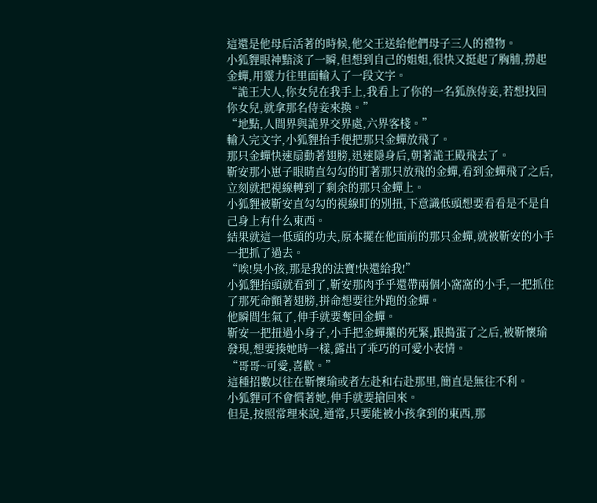這還是他母后活著的時候,他父王送給他們母子三人的禮物。
小狐貍眼神黯淡了一瞬,但想到自己的姐姐,很快又挺起了胸脯,撈起金蟬,用靈力往里面輸入了一段文字。
“詭王大人,你女兒在我手上,我看上了你的一名狐族侍妾,若想找回你女兒,就拿那名侍妾來換。”
“地點,人間界與詭界交界處,六界客棧。”
輸入完文字,小狐貍抬手便把那只金蟬放飛了。
那只金蟬快速扇動著翅膀,迅速隱身后,朝著詭王殿飛去了。
靳安那小崽子眼睛直勾勾的盯著那只放飛的金蟬,看到金蟬飛了之后,立刻就把視線轉到了剩余的那只金蟬上。
小狐貍被靳安直勾勾的視線盯的別扭,下意識低頭想要看看是不是自己身上有什么東西。
結果就這一低頭的功夫,原本擺在他面前的那只金蟬,就被靳安的小手一把抓了過去。
“唉!臭小孩,那是我的法寶!快還給我!”
小狐貍抬頭就看到了,靳安那肉乎乎還帶兩個小窩窩的小手,一把抓住了那死命顫著翅膀,拼命想要往外跑的金蟬。
他瞬間生氣了,伸手就要奪回金蟬。
靳安一把扭過小身子,小手把金蟬攥的死緊,跟搗蛋了之后,被靳懷瑜發現,想要揍她時一樣,露出了乖巧的可愛小表情。
“哥哥~可愛,喜歡。”
這種招數以往在靳懷瑜或者左赴和右赴那里,簡直是無往不利。
小狐貍可不會慣著她,伸手就要搶回來。
但是,按照常理來說,通常,只要能被小孩拿到的東西,那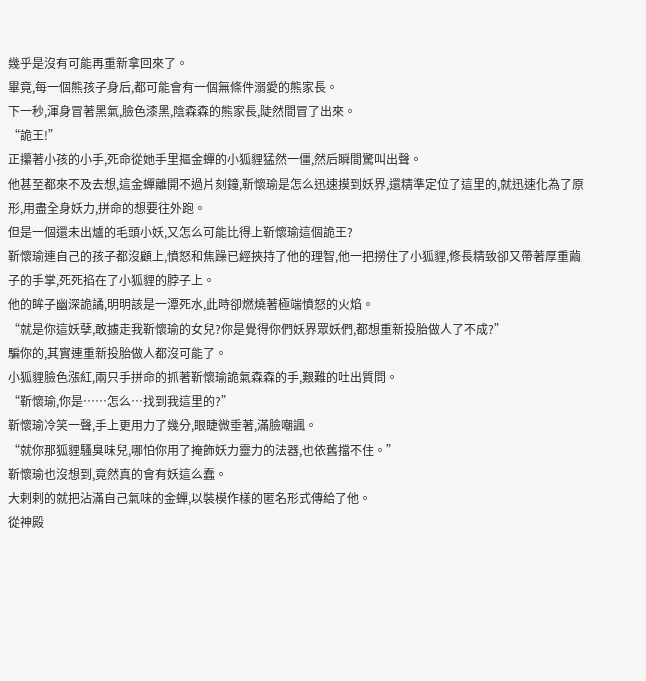幾乎是沒有可能再重新拿回來了。
畢竟,每一個熊孩子身后,都可能會有一個無條件溺愛的熊家長。
下一秒,渾身冒著黑氣,臉色漆黑,陰森森的熊家長,陡然間冒了出來。
“詭王!”
正攥著小孩的小手,死命從她手里摳金蟬的小狐貍猛然一僵,然后瞬間驚叫出聲。
他甚至都來不及去想,這金蟬離開不過片刻鐘,靳懷瑜是怎么迅速摸到妖界,還精準定位了這里的,就迅速化為了原形,用盡全身妖力,拼命的想要往外跑。
但是一個還未出爐的毛頭小妖,又怎么可能比得上靳懷瑜這個詭王?
靳懷瑜連自己的孩子都沒顧上,憤怒和焦躁已經挾持了他的理智,他一把撈住了小狐貍,修長精致卻又帶著厚重繭子的手掌,死死掐在了小狐貍的脖子上。
他的眸子幽深詭譎,明明該是一潭死水,此時卻燃燒著極端憤怒的火焰。
“就是你這妖孽,敢擄走我靳懷瑜的女兒?你是覺得你們妖界眾妖們,都想重新投胎做人了不成?”
騙你的,其實連重新投胎做人都沒可能了。
小狐貍臉色漲紅,兩只手拼命的抓著靳懷瑜詭氣森森的手,艱難的吐出質問。
“靳懷瑜,你是……怎么…找到我這里的?”
靳懷瑜冷笑一聲,手上更用力了幾分,眼睫微垂著,滿臉嘲諷。
“就你那狐貍騷臭味兒,哪怕你用了掩飾妖力靈力的法器,也依舊擋不住。”
靳懷瑜也沒想到,竟然真的會有妖這么蠢。
大剌剌的就把沾滿自己氣味的金蟬,以裝模作樣的匿名形式傳給了他。
從神殿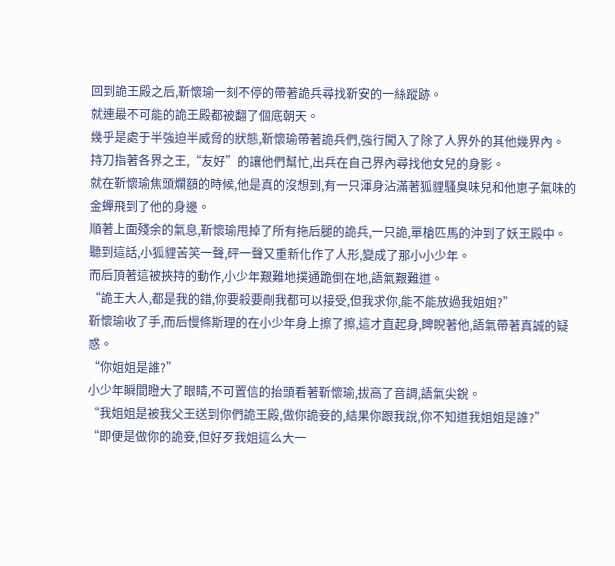回到詭王殿之后,靳懷瑜一刻不停的帶著詭兵尋找靳安的一絲蹤跡。
就連最不可能的詭王殿都被翻了個底朝天。
幾乎是處于半強迫半威脅的狀態,靳懷瑜帶著詭兵們,強行闖入了除了人界外的其他幾界內。
持刀指著各界之王,“友好”的讓他們幫忙,出兵在自己界內尋找他女兒的身影。
就在靳懷瑜焦頭爛額的時候,他是真的沒想到,有一只渾身沾滿著狐貍騷臭味兒和他崽子氣味的金蟬飛到了他的身邊。
順著上面殘余的氣息,靳懷瑜甩掉了所有拖后腿的詭兵,一只詭,單槍匹馬的沖到了妖王殿中。
聽到這話,小狐貍苦笑一聲,砰一聲又重新化作了人形,變成了那小小少年。
而后頂著這被挾持的動作,小少年艱難地撲通跪倒在地,語氣艱難道。
“詭王大人,都是我的錯,你要殺要剮我都可以接受,但我求你,能不能放過我姐姐?”
靳懷瑜收了手,而后慢條斯理的在小少年身上擦了擦,這才直起身,睥睨著他,語氣帶著真誠的疑惑。
“你姐姐是誰?”
小少年瞬間瞪大了眼睛,不可置信的抬頭看著靳懷瑜,拔高了音調,語氣尖銳。
“我姐姐是被我父王送到你們詭王殿,做你詭妾的,結果你跟我說,你不知道我姐姐是誰?”
“即便是做你的詭妾,但好歹我姐這么大一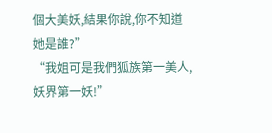個大美妖,結果你說,你不知道她是誰?”
“我姐可是我們狐族第一美人,妖界第一妖!”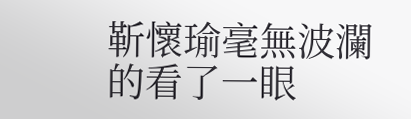靳懷瑜毫無波瀾的看了一眼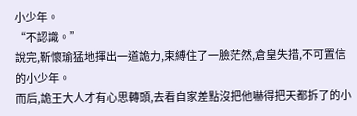小少年。
“不認識。”
說完,靳懷瑜猛地揮出一道詭力,束縛住了一臉茫然,倉皇失措,不可置信的小少年。
而后,詭王大人才有心思轉頭,去看自家差點沒把他嚇得把天都拆了的小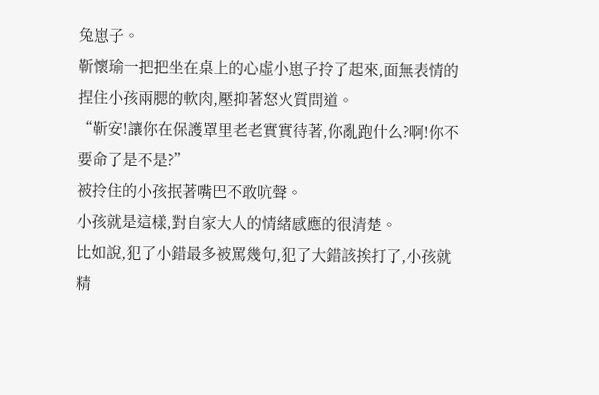兔崽子。
靳懷瑜一把把坐在桌上的心虛小崽子拎了起來,面無表情的捏住小孩兩腮的軟肉,壓抑著怒火質問道。
“靳安!讓你在保護罩里老老實實待著,你亂跑什么?啊!你不要命了是不是?”
被拎住的小孩抿著嘴巴不敢吭聲。
小孩就是這樣,對自家大人的情緒感應的很清楚。
比如說,犯了小錯最多被罵幾句,犯了大錯該挨打了,小孩就精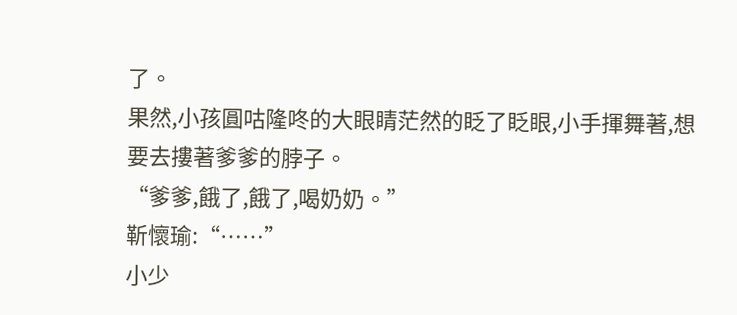了。
果然,小孩圓咕隆咚的大眼睛茫然的眨了眨眼,小手揮舞著,想要去摟著爹爹的脖子。
“爹爹,餓了,餓了,喝奶奶。”
靳懷瑜:“……”
小少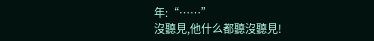年:“……”
沒聽見,他什么都聽沒聽見!